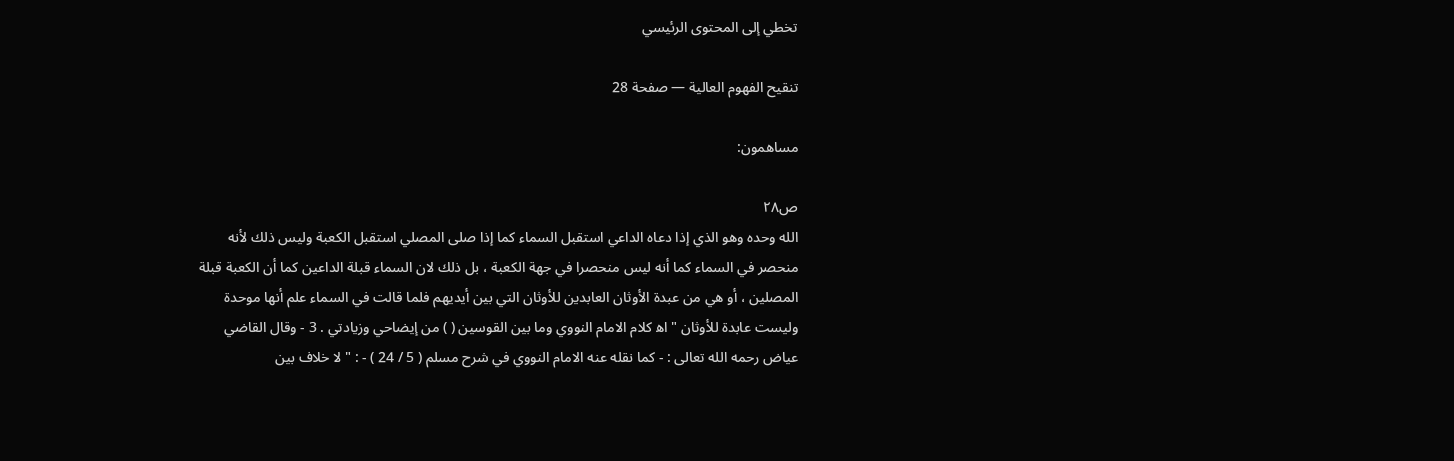تخطي إلى المحتوى الرئيسي

تنقيح الفهوم العالية — صفحة 28

مساهمون:

ص٢٨
الله وحده وهو الذي إذا دعاه الداعي استقبل السماء كما إذا صلى المصلي استقبل الكعبة وليس ذلك لأنه منحصر في السماء كما أنه ليس منحصرا في جهة الكعبة ، بل ذلك لان السماء قبلة الداعين كما أن الكعبة قبلة المصلين ، أو هي من عبدة الأوثان العابدين للأوثان التي بين أيديهم فلما قالت في السماء علم أنها موحدة وليست عابدة للأوثان " اه‍ كلام الامام النووي وما بين القوسين ( ) من إيضاحي وزيادتي . 3 - وقال القاضي عياض رحمه الله تعالى : - كما نقله عنه الامام النووي في شرح مسلم ( 5 / 24 ) - : " لا خلاف بين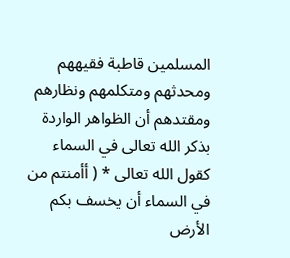المسلمين قاطبة فقيههم ومحدثهم ومتكلمهم ونظارهم ومقتدهم أن الظواهر الواردة بذكر الله تعالى في السماء كقول الله تعالى * ( أأمنتم من في السماء أن يخسف بكم الأرض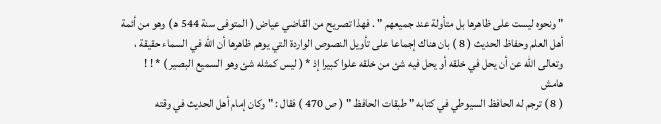" ونحوه ليست على ظاهرها بل متأولة عند جميعهم " . فهذا تصريح من القاضي عياض ( المتوفى سنة 544 ه‍ ) وهو من أئمة أهل العلم وحفاظ الحديث ( 8 ) بان هناك إجماعا على تأويل النصوص الواردة التي يوهم ظاهرها أن الله في السماء حقيقة ، وتعالى الله عن أن يحل في خلقه أو يحل فيه شئ من خلقه علوا كبيرا إذ * ( ليس كمثله شئ وهو السميع البصير ) * ! !
هامش
( 8 ) ترجم له الحافظ السيوطي في كتابه " طبقات الحافظ " ( ص 470 ) فقال : " وكان إمام أهل الحديث في وقته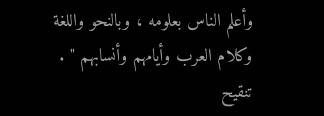وأعلم الناس بعلومه ، وبالنحو واللغة وكلام العرب وأيامهم وأنسابهم " .
تنقيح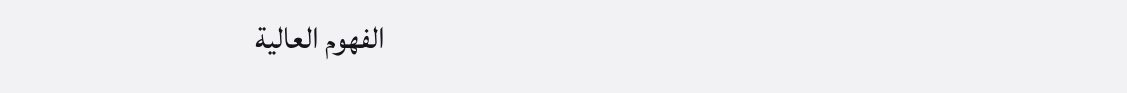الفهوم العالية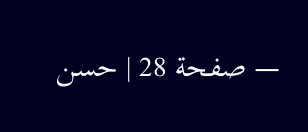— صفحة 28 | حسن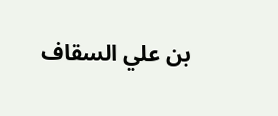بن علي السقاف